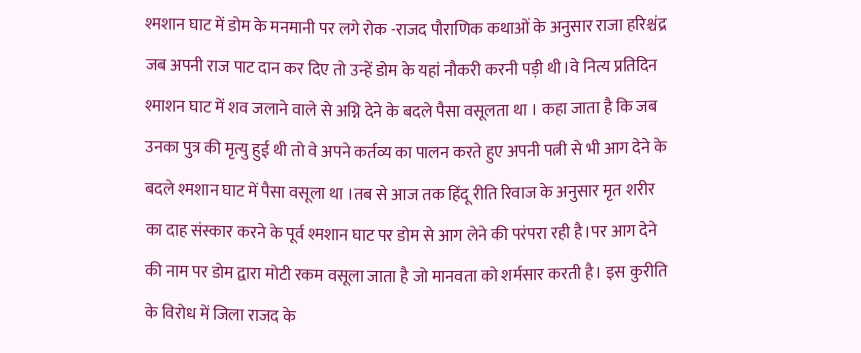श्मशान घाट में डोम के मनमानी पर लगे रोक -राजद पौराणिक कथाओं के अनुसार राजा हरिश्चंद्र जब अपनी राज पाट दान कर दिए तो उन्हें डोम के यहां नौकरी करनी पड़ी थी।वे नित्य प्रतिदिन श्माशन घाट में शव जलाने वाले से अग्नि देने के बदले पैसा वसूलता था । कहा जाता है कि जब उनका पुत्र की मृत्यु हुई थी तो वे अपने कर्तव्य का पालन करते हुए अपनी पत्नी से भी आग देने के बदले श्मशान घाट में पैसा वसूला था ।तब से आज तक हिंदू रीति रिवाज के अनुसार मृत शरीर का दाह संस्कार करने के पूर्व श्मशान घाट पर डोम से आग लेने की परंपरा रही है।पर आग देने की नाम पर डोम द्वारा मोटी रकम वसूला जाता है जो मानवता को शर्मसार करती है। इस कुरीति के विरोध में जिला राजद के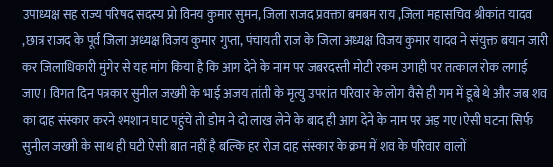उपाध्यक्ष सह राज्य परिषद सदस्य प्रो विनय कुमार सुमन, जिला राजद प्रवक्ता बमबम राय ,जिला महासचिव श्रीकांत यादव ,छात्र राजद के पूर्व जिला अध्यक्ष विजय कुमार गुप्ता, पंचायती राज के जिला अध्यक्ष विजय कुमार यादव ने संयुक्त बयान जारी कर जिलाधिकारी मुंगेर से यह मांग किया है कि आग देने के नाम पर जबरदस्ती मोटी रकम उगाही पर तत्काल रोक लगाई जाए। विगत दिन पत्रकार सुनील जख्मी के भाई अजय तांती के मृत्यु उपरांत परिवार के लोग वैसे ही गम में डूबे थे और जब शव का दाह संस्कार करने श्मशान घाट पहुंचे तो डोम ने दो लाख लेने के बाद ही आग देने के नाम पर अड़ गए।ऐसी घटना सिर्फ सुनील जख्मी के साथ ही घटी ऐसी बात नहीं है बल्कि हर रोज दाह संस्कार के क्रम में शव के परिवार वालों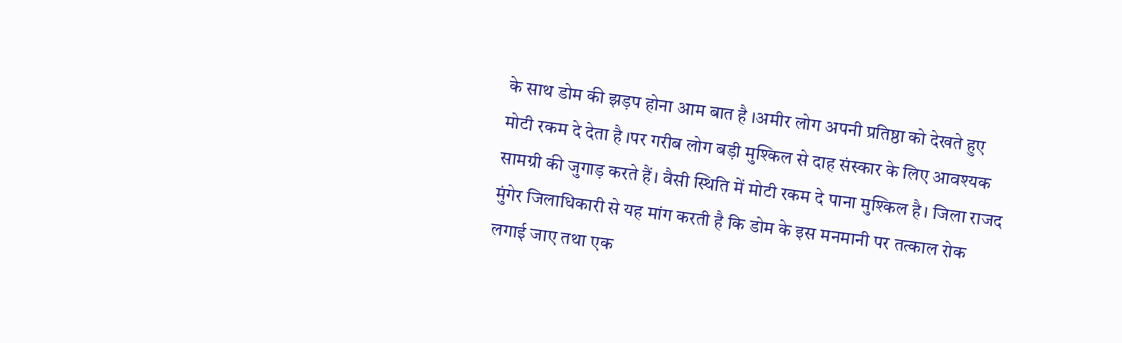के साथ डोम की झड़प होना आम बात है ।अमीर लोग अपनी प्रतिष्ठा को देखते हुए मोटी रकम दे देता है ।पर गरीब लोग बड़ी मुश्किल से दाह संस्कार के लिए आवश्यक सामग्री की जुगाड़ करते हैं। वैसी स्थिति में मोटी रकम दे पाना मुश्किल है। जिला राजद मुंगेर जिलाधिकारी से यह मांग करती है कि डोम के इस मनमानी पर तत्काल रोक लगाई जाए तथा एक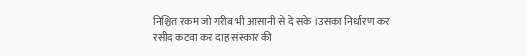निश्चित रकम जो गरीब भी आसानी से दे सके ।उसका निर्धारण कर रसीद कटवा कर दाह संस्कार की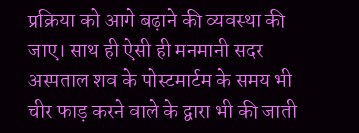प्रक्रिया को आगे बढ़ाने की व्यवस्था की जाए। साथ ही ऐसी ही मनमानी सदर अस्पताल शव के पोस्टमार्टम के समय भी चीर फाड़ करने वाले के द्वारा भी की जाती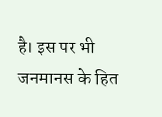है। इस पर भी जनमानस के हित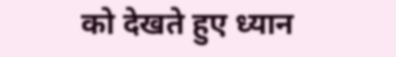को देखते हुए ध्यान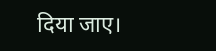दिया जाए।